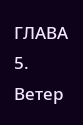ГЛАВА 5. Ветер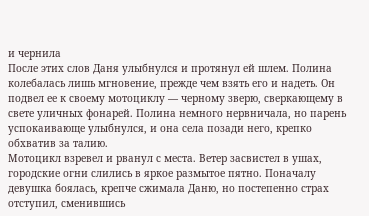и чернила
После этих слов Даня улыбнулся и протянул ей шлем. Полина колебалась лишь мгновение, прежде чем взять его и надеть. Он подвел ее к своему мотоциклу — черному зверю, сверкающему в свете уличных фонарей. Полина немного нервничала, но парень успокаивающе улыбнулся, и она села позади него, крепко обхватив за талию.
Мотоцикл взревел и рванул с места. Ветер засвистел в ушах, городские огни слились в яркое размытое пятно. Поначалу девушка боялась, крепче сжимала Даню, но постепенно страх отступил, сменившись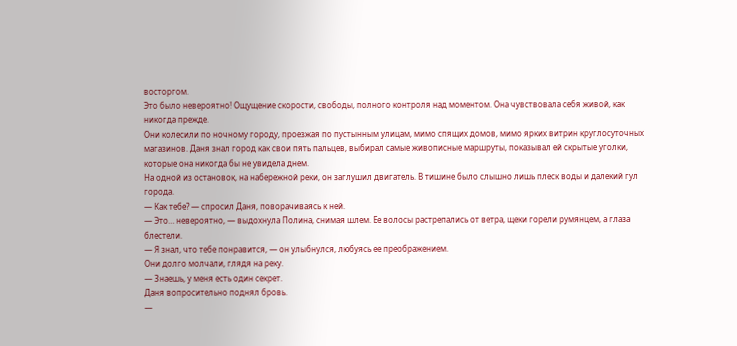восторгом.
Это было невероятно! Ощущение скорости, свободы, полного контроля над моментом. Она чувствовала себя живой, как никогда прежде.
Они колесили по ночному городу, проезжая по пустынным улицам, мимо спящих домов, мимо ярких витрин круглосуточных магазинов. Даня знал город как свои пять пальцев, выбирал самые живописные маршруты, показывал ей скрытые уголки, которые она никогда бы не увидела днем.
На одной из остановок, на набережной реки, он заглушил двигатель. В тишине было слышно лишь плеск воды и далекий гул города.
— Как тебе? — спросил Даня, поворачиваясь к ней.
— Это… невероятно, — выдохнула Полина, снимая шлем. Ее волосы растрепались от ветра, щеки горели румянцем, а глаза блестели.
— Я знал, что тебе понравится, — он улыбнулся, любуясь ее преображением.
Они долго молчали, глядя на реку.
— Знаешь, у меня есть один секрет.
Даня вопросительно поднял бровь.
—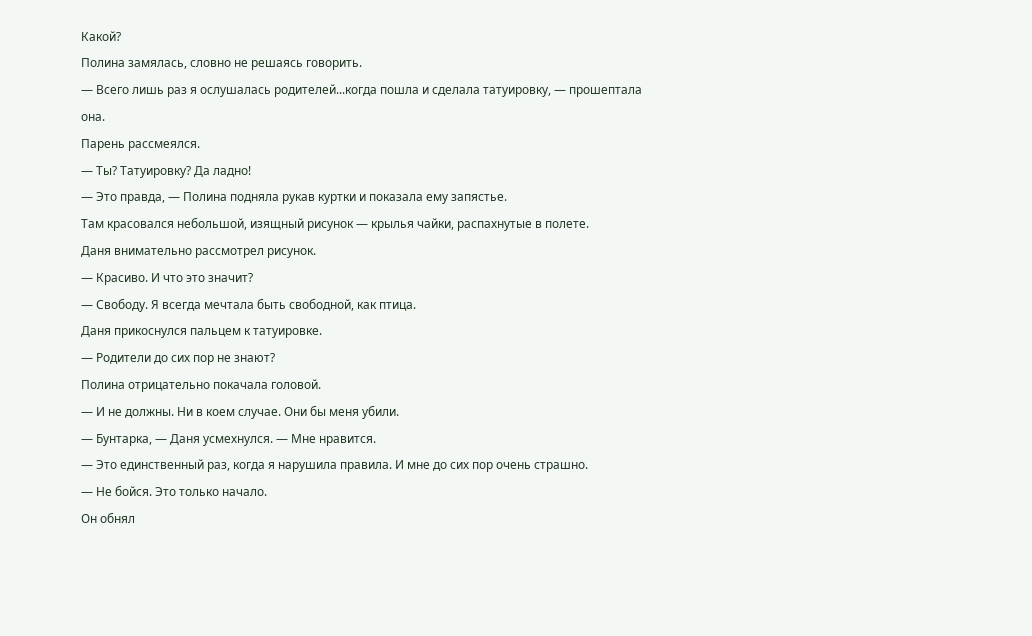Какой?
Полина замялась, словно не решаясь говорить.
— Всего лишь раз я ослушалась родителей...когда пошла и сделала татуировку, — прошептала она.
Парень рассмеялся.
— Ты? Татуировку? Да ладно!
— Это правда, — Полина подняла рукав куртки и показала ему запястье.
Там красовался небольшой, изящный рисунок — крылья чайки, распахнутые в полете.
Даня внимательно рассмотрел рисунок.
— Красиво. И что это значит?
— Свободу. Я всегда мечтала быть свободной, как птица.
Даня прикоснулся пальцем к татуировке.
— Родители до сих пор не знают?
Полина отрицательно покачала головой.
— И не должны. Ни в коем случае. Они бы меня убили.
— Бунтарка, — Даня усмехнулся. — Мне нравится.
— Это единственный раз, когда я нарушила правила. И мне до сих пор очень страшно.
— Не бойся. Это только начало.
Он обнял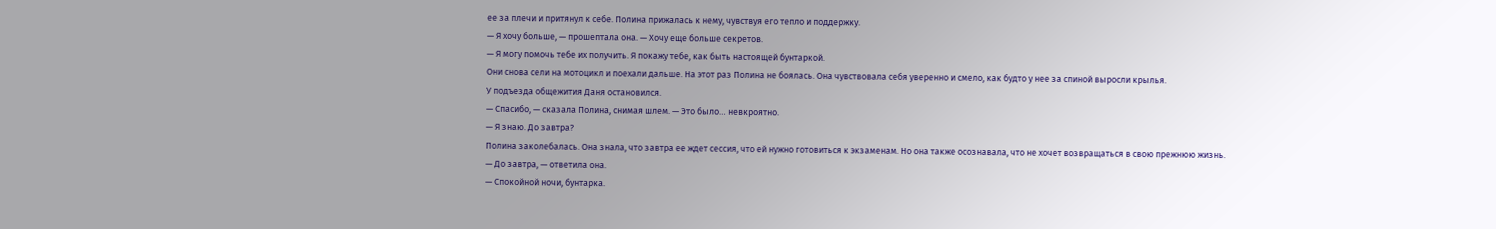ее за плечи и притянул к себе. Полина прижалась к нему, чувствуя его тепло и поддержку.
— Я хочу больше, — прошептала она. — Хочу еще больше секретов.
— Я могу помочь тебе их получить. Я покажу тебе, как быть настоящей бунтаркой.
Они снова сели на мотоцикл и поехали дальше. На этот раз Полина не боялась. Она чувствовала себя уверенно и смело, как будто у нее за спиной выросли крылья.
У подъезда общежития Даня остановился.
— Спасибо, — сказала Полина, снимая шлем. — Это было… невкроятно.
— Я знаю. До завтра?
Полина заколебалась. Она знала, что завтра ее ждет сессия, что ей нужно готовиться к экзаменам. Но она также осознавала, что не хочет возвращаться в свою прежнюю жизнь.
— До завтра, — ответила она.
— Спокойной ночи, бунтарка.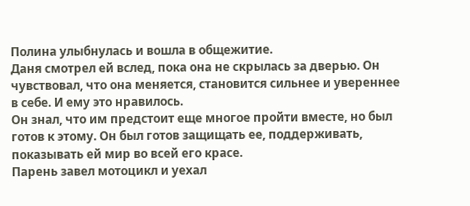Полина улыбнулась и вошла в общежитие.
Даня смотрел ей вслед, пока она не скрылась за дверью. Он чувствовал, что она меняется, становится сильнее и увереннее в себе. И ему это нравилось.
Он знал, что им предстоит еще многое пройти вместе, но был готов к этому. Он был готов защищать ее, поддерживать, показывать ей мир во всей его красе.
Парень завел мотоцикл и уехал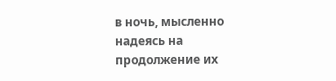в ночь, мысленно надеясь на продолжение их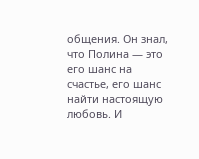общения. Он знал, что Полина — это его шанс на счастье, его шанс найти настоящую любовь. И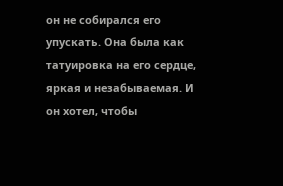он не собирался его упускать. Она была как татуировка на его сердце, яркая и незабываемая. И он хотел, чтобы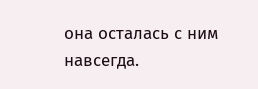она осталась с ним навсегда.